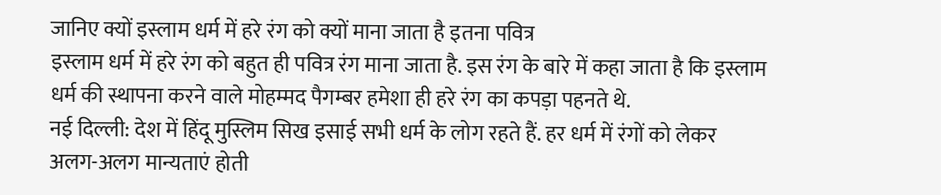जानिए क्यों इस्लाम धर्म में हरे रंग को क्यों माना जाता है इतना पवित्र
इस्लाम धर्म में हरे रंग को बहुत ही पवित्र रंग माना जाता है. इस रंग के बारे में कहा जाता है कि इस्लाम धर्म की स्थापना करने वाले मोहम्मद पैगम्बर हमेशा ही हरे रंग का कपड़ा पहनते थे.
नई दिल्ली: देश में हिंदू मुस्लिम सिख इसाई सभी धर्म के लोग रहते हैं. हर धर्म में रंगों को लेकर अलग-अलग मान्यताएं होती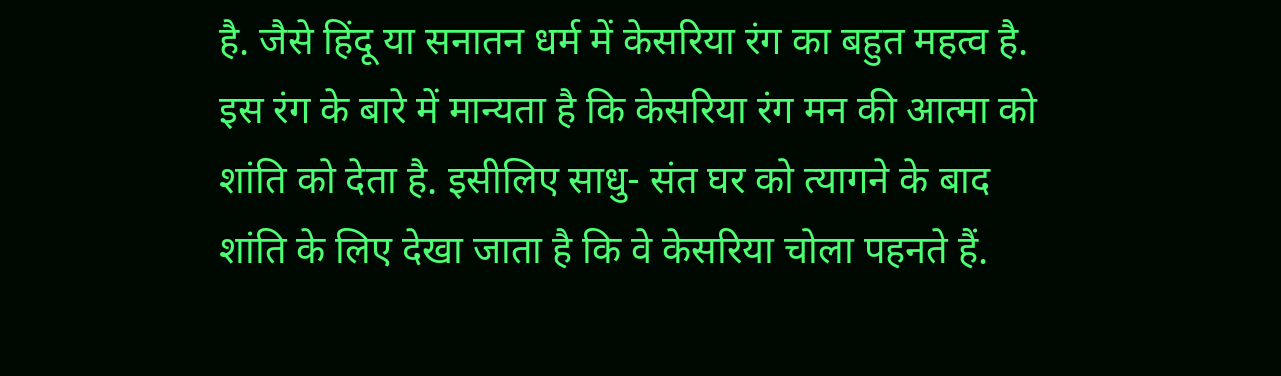है. जैसे हिंदू या सनातन धर्म में केसरिया रंग का बहुत महत्व है. इस रंग के बारे में मान्यता है कि केसरिया रंग मन की आत्मा को शांति को देता है. इसीलिए साधु- संत घर को त्यागने के बाद शांति के लिए देखा जाता है कि वे केसरिया चोला पहनते हैं.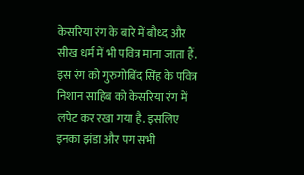केसरिया रंग के बारे में बौध्द और सीख धर्म में भी पवित्र माना जाता हैं.
इस रंग को गुरुगोबिंद सिंह के पवित्र निशान साहिब को केसरिया रंग में लपेट कर रखा गया है. इसलिए इनका झंडा और पग सभी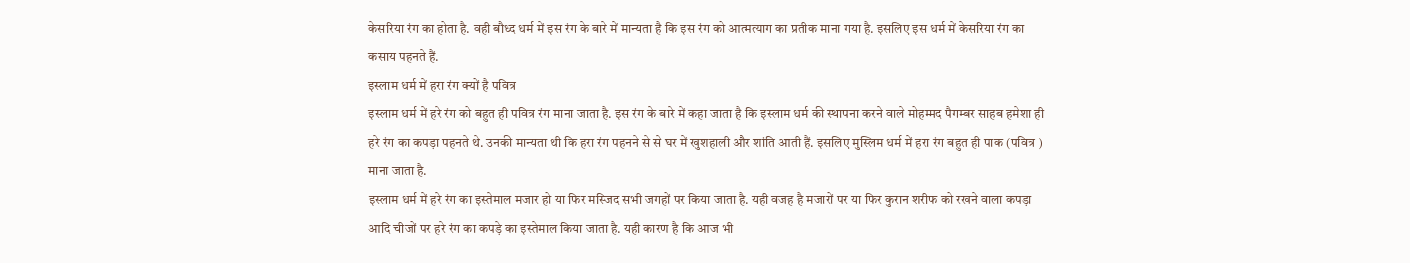केसरिया रंग का होता है. वही बौध्द धर्म में इस रंग के बारे में मान्यता है कि इस रंग को आत्मत्याग का प्रतीक माना गया है. इसलिए इस धर्म में केसरिया रंग का कसाय पहनते हैं.
इस्लाम धर्म में हरा रंग क्यों है पवित्र
इस्लाम धर्म में हरे रंग को बहुत ही पवित्र रंग माना जाता है. इस रंग के बारे में कहा जाता है कि इस्लाम धर्म की स्थापना करने वाले मोहम्मद पैगम्बर साहब हमेशा ही हरे रंग का कपड़ा पहनते थे. उनकी मान्यता थी कि हरा रंग पहनने से से घर में खुशहाली और शांति आती हैं. इसलिए मुस्लिम धर्म में हरा रंग बहुत ही पाक (पवित्र ) माना जाता है.
इस्लाम धर्म में हरे रंग का इस्तेमाल मजार हो या फिर मस्जिद सभी जगहों पर किया जाता है. यही वजह है मजारों पर या फिर कुरान शरीफ को रखने वाला कपड़ा आदि चीजों पर हरे रंग का कपड़े का इस्तेमाल किया जाता है. यही कारण है कि आज भी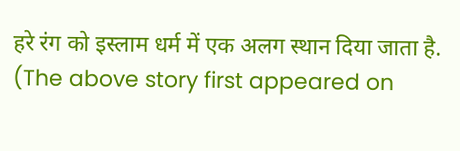हरे रंग को इस्लाम धर्म में एक अलग स्थान दिया जाता है.
(The above story first appeared on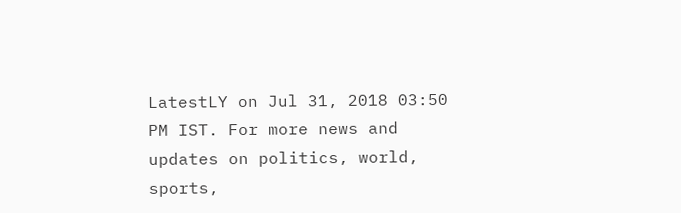LatestLY on Jul 31, 2018 03:50 PM IST. For more news and updates on politics, world, sports,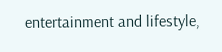entertainment and lifestyle,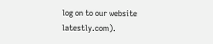log on to our website latestly.com).